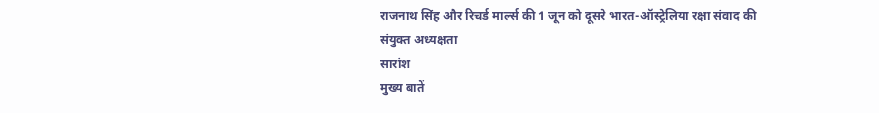राजनाथ सिंह और रिचर्ड मार्ल्स की 1 जून को दूसरे भारत-ऑस्ट्रेलिया रक्षा संवाद की संयुक्त अध्यक्षता
सारांश
मुख्य बातें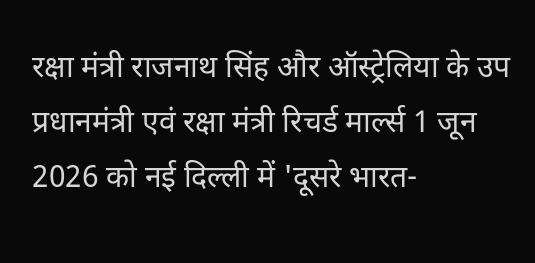रक्षा मंत्री राजनाथ सिंह और ऑस्ट्रेलिया के उप प्रधानमंत्री एवं रक्षा मंत्री रिचर्ड मार्ल्स 1 जून 2026 को नई दिल्ली में 'दूसरे भारत-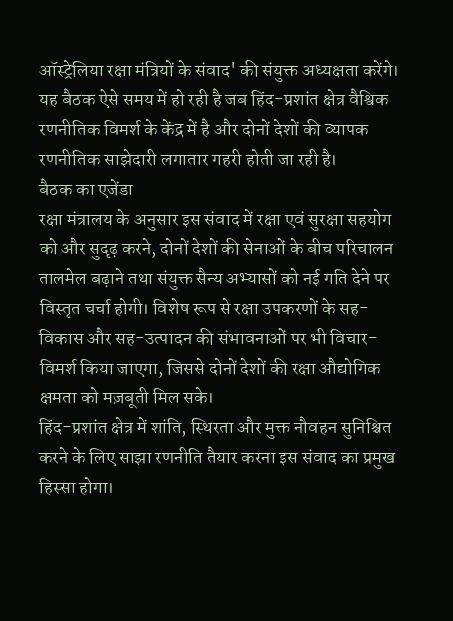ऑस्ट्रेलिया रक्षा मंत्रियों के संवाद' की संयुक्त अध्यक्षता करेंगे। यह बैठक ऐसे समय में हो रही है जब हिंद-प्रशांत क्षेत्र वैश्विक रणनीतिक विमर्श के केंद्र में है और दोनों देशों की व्यापक रणनीतिक साझेदारी लगातार गहरी होती जा रही है।
बैठक का एजेंडा
रक्षा मंत्रालय के अनुसार इस संवाद में रक्षा एवं सुरक्षा सहयोग को और सुदृढ़ करने, दोनों देशों की सेनाओं के बीच परिचालन तालमेल बढ़ाने तथा संयुक्त सैन्य अभ्यासों को नई गति देने पर विस्तृत चर्चा होगी। विशेष रूप से रक्षा उपकरणों के सह-विकास और सह-उत्पादन की संभावनाओं पर भी विचार-विमर्श किया जाएगा, जिससे दोनों देशों की रक्षा औद्योगिक क्षमता को मज़बूती मिल सके।
हिंद-प्रशांत क्षेत्र में शांति, स्थिरता और मुक्त नौवहन सुनिश्चित करने के लिए साझा रणनीति तैयार करना इस संवाद का प्रमुख हिस्सा होगा।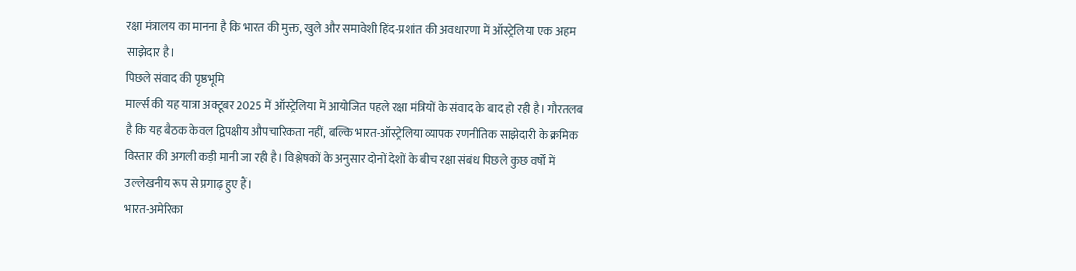रक्षा मंत्रालय का मानना है कि भारत की मुक्त, खुले और समावेशी हिंद-प्रशांत की अवधारणा में ऑस्ट्रेलिया एक अहम साझेदार है।
पिछले संवाद की पृष्ठभूमि
मार्ल्स की यह यात्रा अक्टूबर 2025 में ऑस्ट्रेलिया में आयोजित पहले रक्षा मंत्रियों के संवाद के बाद हो रही है। गौरतलब है कि यह बैठक केवल द्विपक्षीय औपचारिकता नहीं, बल्कि भारत-ऑस्ट्रेलिया व्यापक रणनीतिक साझेदारी के क्रमिक विस्तार की अगली कड़ी मानी जा रही है। विश्लेषकों के अनुसार दोनों देशों के बीच रक्षा संबंध पिछले कुछ वर्षों में उल्लेखनीय रूप से प्रगाढ़ हुए हैं।
भारत-अमेरिका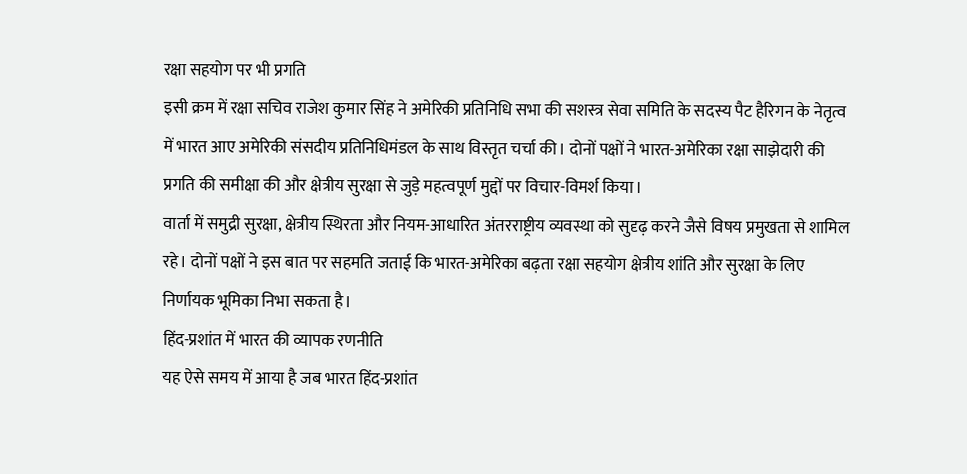रक्षा सहयोग पर भी प्रगति
इसी क्रम में रक्षा सचिव राजेश कुमार सिंह ने अमेरिकी प्रतिनिधि सभा की सशस्त्र सेवा समिति के सदस्य पैट हैरिगन के नेतृत्व में भारत आए अमेरिकी संसदीय प्रतिनिधिमंडल के साथ विस्तृत चर्चा की। दोनों पक्षों ने भारत-अमेरिका रक्षा साझेदारी की प्रगति की समीक्षा की और क्षेत्रीय सुरक्षा से जुड़े महत्वपूर्ण मुद्दों पर विचार-विमर्श किया।
वार्ता में समुद्री सुरक्षा, क्षेत्रीय स्थिरता और नियम-आधारित अंतरराष्ट्रीय व्यवस्था को सुदृढ़ करने जैसे विषय प्रमुखता से शामिल रहे। दोनों पक्षों ने इस बात पर सहमति जताई कि भारत-अमेरिका बढ़ता रक्षा सहयोग क्षेत्रीय शांति और सुरक्षा के लिए निर्णायक भूमिका निभा सकता है।
हिंद-प्रशांत में भारत की व्यापक रणनीति
यह ऐसे समय में आया है जब भारत हिंद-प्रशांत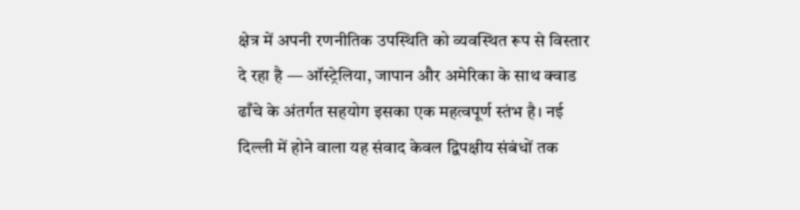क्षेत्र में अपनी रणनीतिक उपस्थिति को व्यवस्थित रूप से विस्तार दे रहा है — ऑस्ट्रेलिया, जापान और अमेरिका के साथ क्वाड ढाँचे के अंतर्गत सहयोग इसका एक महत्वपूर्ण स्तंभ है। नई दिल्ली में होने वाला यह संवाद केवल द्विपक्षीय संबंधों तक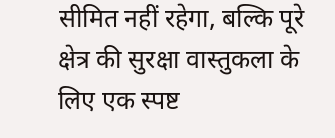सीमित नहीं रहेगा, बल्कि पूरे क्षेत्र की सुरक्षा वास्तुकला के लिए एक स्पष्ट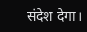संदेश देगा।